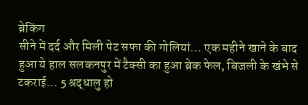ब्रेकिंग
सीने में दर्द और मिली पेट सफा की गोलियां… एक महीने खाने के बाद हुआ ये हाल सलकनपुर में टैक्सी का हुआ ब्रेक फेल, बिजली के खंभे से टकराई... 5 श्रद्धालु हो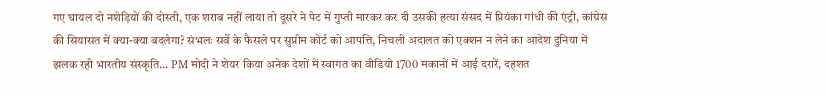गए घायल दो नशेड़‍ियों की दोस्ती, एक शराब नहीं लाया तो दूसरे ने पेट में गुप्ती मारकर कर दी उसकी हत्या संसद में प्रियंका गांधी की एंट्री, कांग्रेस की सियासत में क्या-क्या बदलेगा? संभलः सर्वे के फैसले पर सुप्रीम कोर्ट को आपत्ति, निचली अदालत को एक्शन न लेने का आदेश दुनिया में झलक रही भारतीय संस्कृति… PM मोदी ने शेयर किया अनेक देशों में स्वागत का वीडियो 1700 मकानों में आई दरारें, दहशत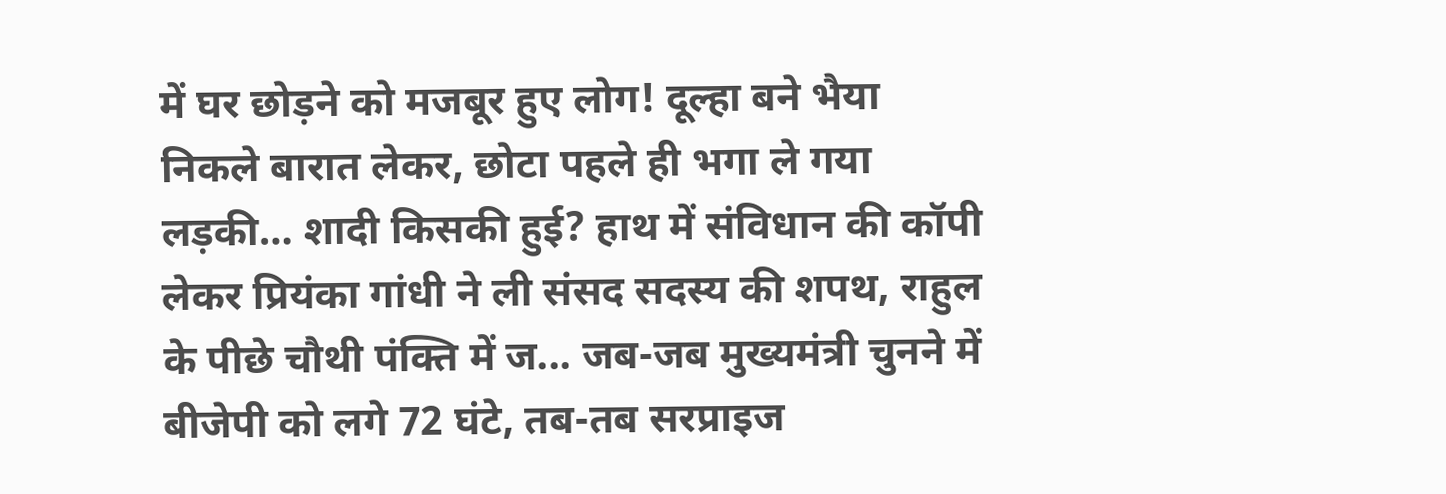में घर छोड़ने को मजबूर हुए लोग! दूल्हा बने भैया निकले बारात लेकर, छोटा पहले ही भगा ले गया लड़की… शादी किसकी हुई? हाथ में संविधान की कॉपी लेकर प्रियंका गांधी ने ली संसद सदस्य की शपथ, राहुल के पीछे चौथी पंक्ति में ज... जब-जब मुख्यमंत्री चुनने में बीजेपी को लगे 72 घंटे, तब-तब सरप्राइज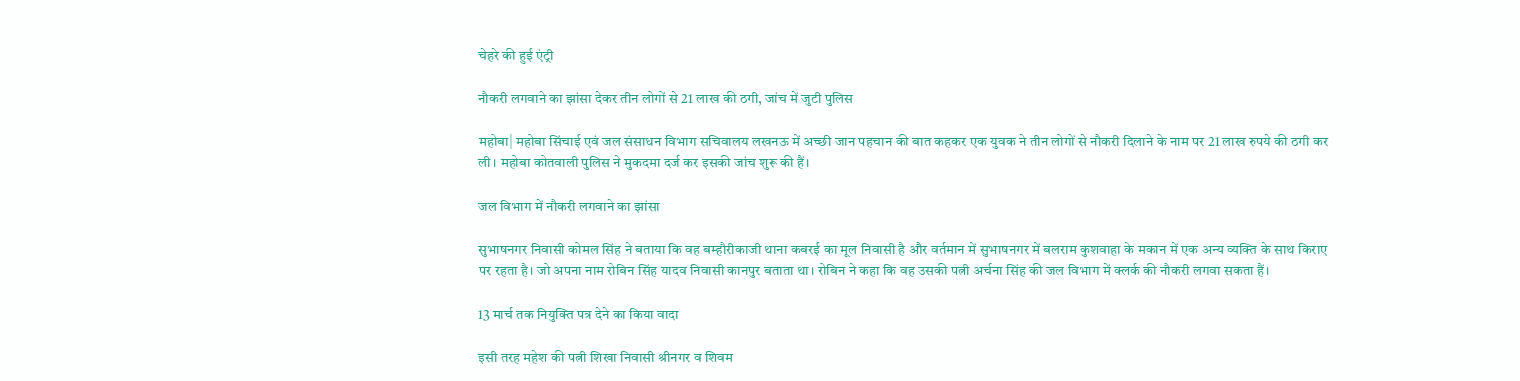चेहरे की हुई एंट्री

नौकरी लगवाने का झांसा देकर तीन लोगों से 21 लाख की ठगी, जांच में जुटी पुलिस

महोबा| महोबा सिंचाई एवं जल संसाधन विभाग सचिवालय लखनऊ में अच्छी जान पहचान की बात कहकर एक युवक ने तीन लोगों से नौकरी दिलाने के नाम पर 21 लाख रुपये की ठगी कर ली। महोबा कोतवाली पुलिस ने मुकदमा दर्ज कर इसकी जांच शुरू की हैं।

जल विभाग में नौकरी लगवाने का झांसा

सुभाषनगर निवासी कोमल सिंह ने बताया कि वह बम्हौरीकाजी थाना कबरई का मूल निवासी है और वर्तमान में सुभाषनगर में बलराम कुशवाहा के मकान में एक अन्य व्यक्ति के साथ किराए पर रहता है। जो अपना नाम रोबिन सिंह यादव निवासी कानपुर बताता था। रोबिन ने कहा कि वह उसकी पत्नी अर्चना सिंह की जल विभाग में क्लर्क की नौकरी लगवा सकता हैं।

13 मार्च तक नियुक्ति पत्र देने का किया वादा

इसी तरह महेश की पत्नी शिखा निवासी श्रीनगर व शिवम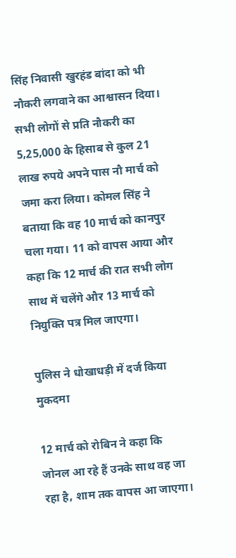सिंह निवासी खुरहंड बांदा को भी नौकरी लगवाने का आश्वासन दिया। सभी लोगों से प्रति नौकरी का 5,25,000 के हिसाब से कुल 21 लाख रुपये अपने पास नौ मार्च को जमा करा लिया। कोमल सिंह ने बताया कि वह 10 मार्च को कानपुर चला गया। 11 को वापस आया और कहा कि 12 मार्च की रात सभी लोग साथ में चलेंगे और 13 मार्च को नियुक्ति पत्र मिल जाएगा।

पुलिस ने धोखाधड़ी में दर्ज किया मुकदमा

12 मार्च को रोबिन ने कहा कि जोनल आ रहे हैं उनके साथ वह जा रहा है, शाम तक वापस आ जाएगा।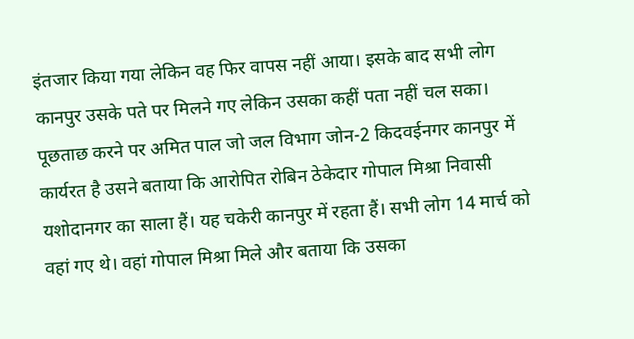इंतजार किया गया लेकिन वह फिर वापस नहीं आया। इसके बाद सभी लोग कानपुर उसके पते पर मिलने गए लेकिन उसका कहीं पता नहीं चल सका। पूछताछ करने पर अमित पाल जो जल विभाग जोन-2 किदवईनगर कानपुर में कार्यरत है उसने बताया कि आरोपित रोबिन ठेकेदार गोपाल मिश्रा निवासी यशोदानगर का साला हैं। यह चकेरी कानपुर में रहता हैं। सभी लोग 14 मार्च को वहां गए थे। वहां गोपाल मिश्रा मिले और बताया कि उसका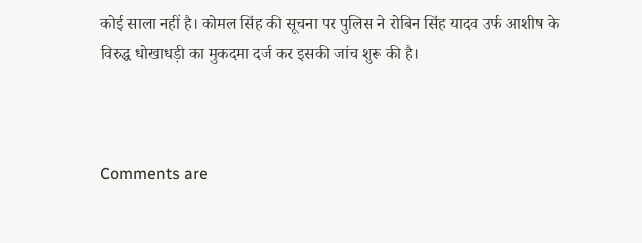कोई साला नहीं है। कोमल सिंह की सूचना पर पुलिस ने रोबिन सिंह यादव उर्फ आशीष के विरुद्ध धोखाधड़ी का मुकदमा दर्ज कर इसकी जांच शुरू की है।



Comments are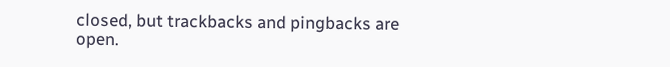closed, but trackbacks and pingbacks are open.